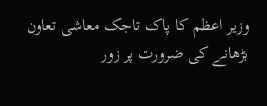وزیر اعظم کا پاک تاجک معاشی تعاون بڑھانے کی ضرورت پر زور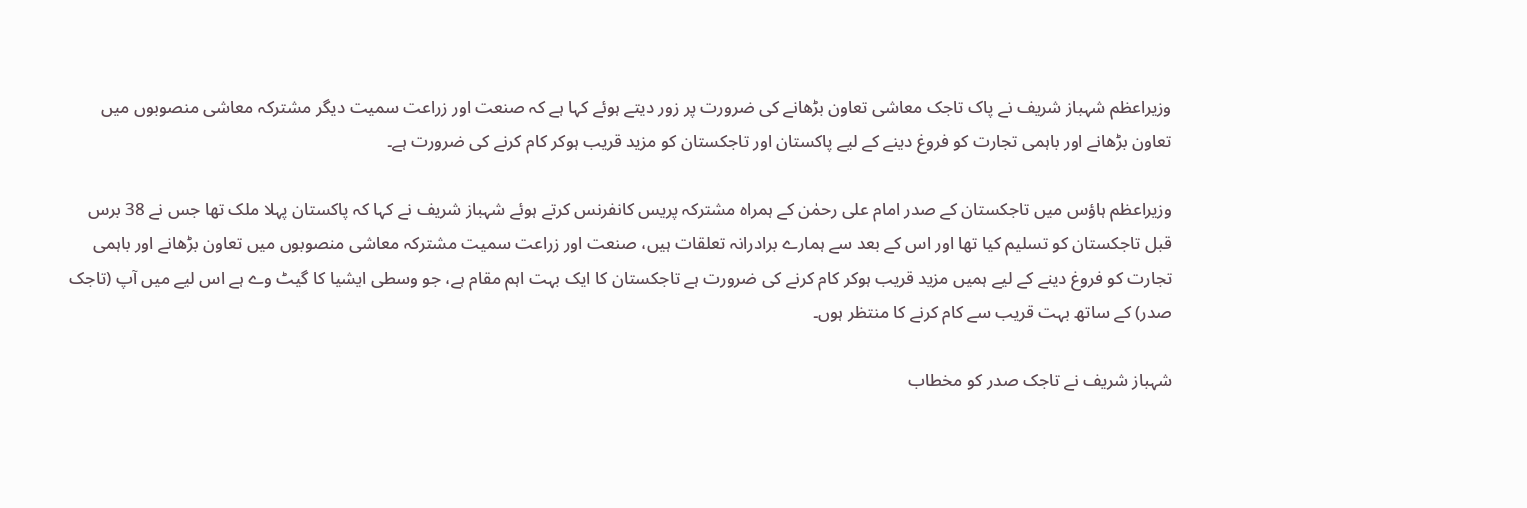وزیراعظم شہباز شریف نے پاک تاجک معاشی تعاون بڑھانے کی ضرورت پر زور دیتے ہوئے کہا ہے کہ صنعت اور زراعت سمیت دیگر مشترکہ معاشی منصوبوں میں تعاون بڑھانے اور باہمی تجارت کو فروغ دینے کے لیے پاکستان اور تاجکستان کو مزید قریب ہوکر کام کرنے کی ضرورت ہے۔

وزیراعظم ہاؤس میں تاجکستان کے صدر امام علی رحمٰن کے ہمراہ مشترکہ پریس کانفرنس کرتے ہوئے شہباز شریف نے کہا کہ پاکستان پہلا ملک تھا جس نے 38 برس قبل تاجکستان کو تسلیم کیا تھا اور اس کے بعد سے ہمارے برادرانہ تعلقات ہیں، صنعت اور زراعت سمیت مشترکہ معاشی منصوبوں میں تعاون بڑھانے اور باہمی تجارت کو فروغ دینے کے لیے ہمیں مزید قریب ہوکر کام کرنے کی ضرورت ہے تاجکستان کا ایک بہت اہم مقام ہے، جو وسطی ایشیا کا گیٹ وے ہے اس لیے میں آپ (تاجک صدر) کے ساتھ بہت قریب سے کام کرنے کا منتظر ہوں۔

شہباز شریف نے تاجک صدر کو مخطاب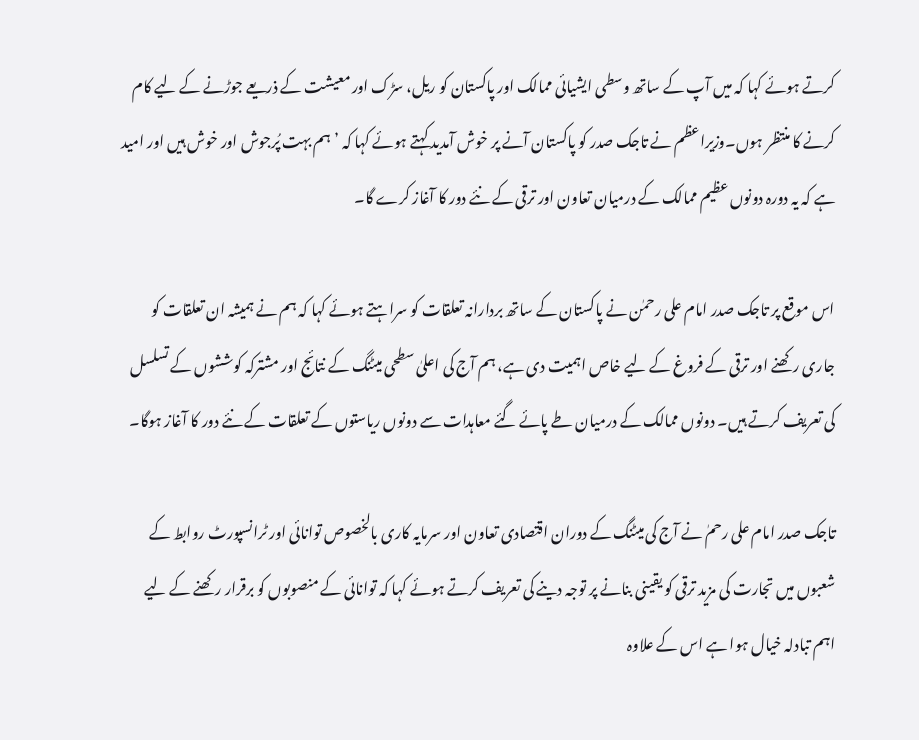کرتے ہوئے کہا کہ میں آپ کے ساتھ وسطی ایشیائی ممالک اور پاکستان کو ریل، سڑک اور معیشت کے ذریعے جوڑنے کے لیے کام کرنے کا منتظر ہوں۔وزیراعظم نے تاجک صدر کو پاکستان آنے پر خوش آمدید کہتے ہوئے کہا کہ ’ہم بہت پُرجوش اور خوش ہیں اور امید ہے کہ یہ دورہ دونوں عظیم ممالک کے درمیان تعاون اور ترقی کے نئے دور کا آغاز کرے گا۔

اس موقع پر تاجک صدر امام علی رحمٰن نے پاکستان کے ساتھ بردارانہ تعلقات کو سراہتے ہوئے کہا کہ ہم نے ہمیشہ ان تعلقات کو جاری رکھنے اور ترقی کے فروغ کے لیے خاص اہمیت دی ہے، ہم آج کی اعلیٰ سطحی میٹنگ کے نتائج اور مشترکہ کوششوں کے تسلسل کی تعریف کرتے ہیں۔ دونوں ممالک کے درمیان طے پائے گئے معاہدات سے دونوں ریاستوں کے تعلقات کے نئے دور کا آغاز ہوگا۔

تاجک صدر امام علی رحمٰ نے آج کی میٹنگ کے دوران اقتصادی تعاون اور سرمایہ کاری بالخصوص توانائی اور ٹرانسپورٹ روابط کے شعبوں میں تجارت کی مزید ترقی کو یقینی بنانے پر توجہ دینے کی تعریف کرتے ہوئے کہا کہ توانائی کے منصوبوں کو برقرار رکھنے کے لیے اہم تبادلہ خیال ہوا ہے اس کے علاوہ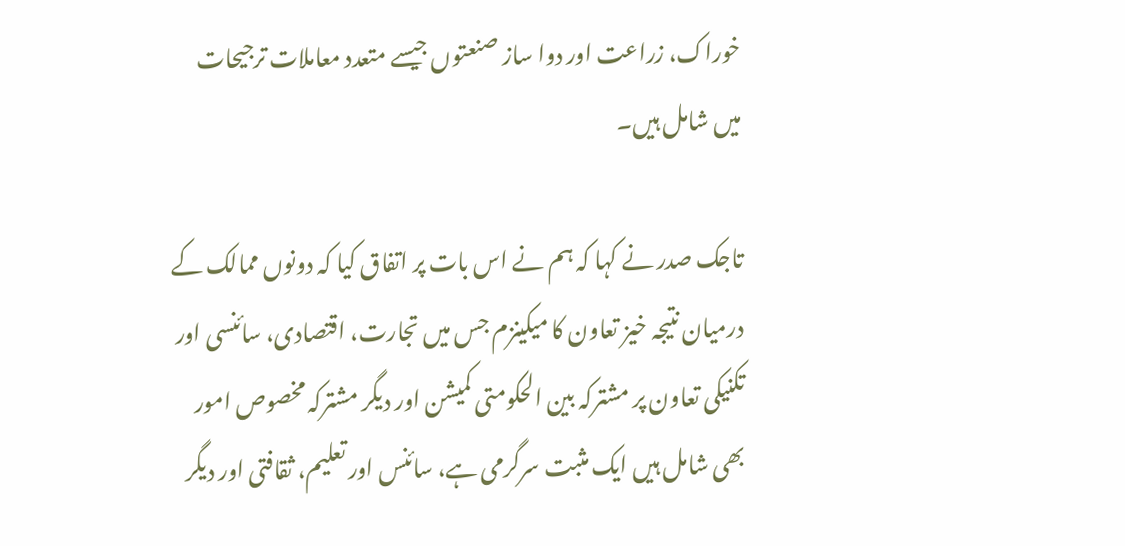خوراک، زراعت اور دوا ساز صنعتوں جیسے متعدد معاملات ترجیحات میں شامل ہیں۔

تاجک صدر نے کہا کہ ہم نے اس بات پر اتفاق کیا کہ دونوں ممالک کے درمیان نتیجہ خیز تعاون کا میکینزم جس میں تجارت، اقتصادی، سائنسی اور تکنیکی تعاون پر مشترکہ بین الحکومتی کمیشن اور دیگر مشترکہ مخصوص امور بھی شامل ہیں ایک مثبت سرگرمی ہے، سائنس اور تعلیم، ثقافتی اور دیگر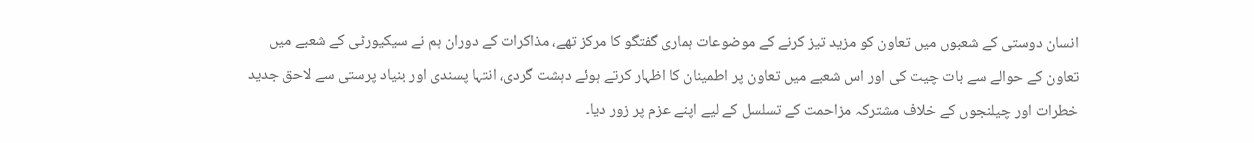انسان دوستی کے شعبوں میں تعاون کو مزید تیز کرنے کے موضوعات ہماری گفتگو کا مرکز تھے، مذاکرات کے دوران ہم نے سیکیورٹی کے شعبے میں تعاون کے حوالے سے بات چیت کی اور اس شعبے میں تعاون پر اطمینان کا اظہار کرتے ہوئے دہشت گردی، انتہا پسندی اور بنیاد پرستی سے لاحق جدید خطرات اور چیلنجوں کے خلاف مشترکہ مزاحمت کے تسلسل کے لیے اپنے عزم پر زور دیا۔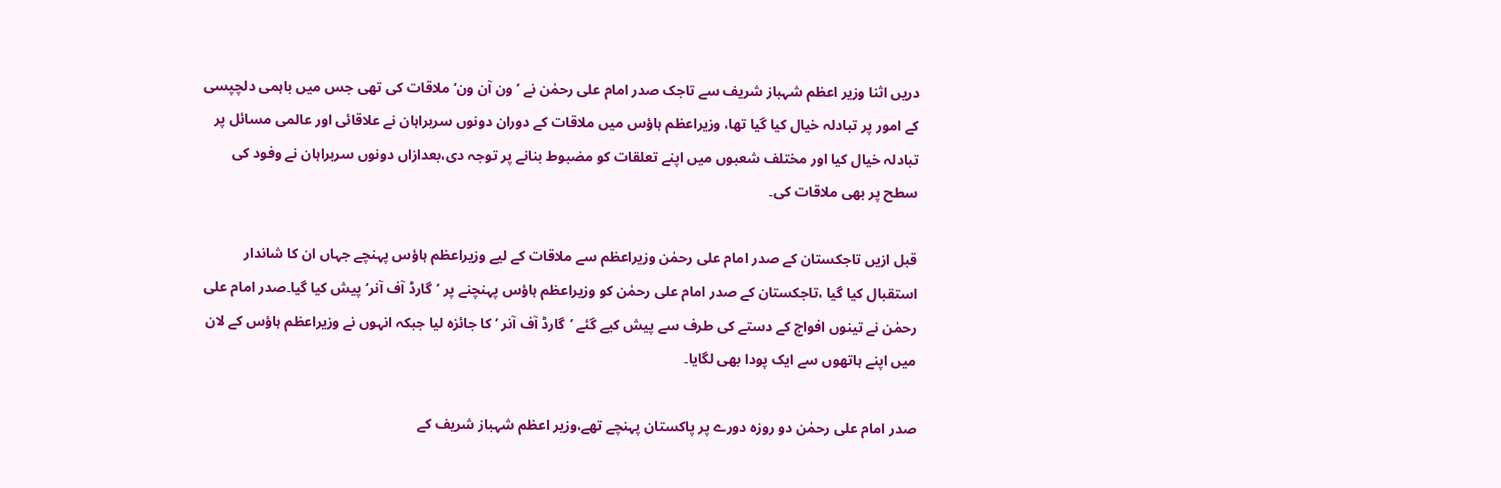دریں اثنا وزیر اعظم شہباز شریف سے تاجک صدر امام علی رحمٰن نے ’ون آن ون‘ ملاقات کی تھی جس میں باہمی دلچپسی کے امور پر تبادلہ خیال کیا گیا تھا، وزیراعظم ہاؤس میں ملاقات کے دوران دونوں سربراہان نے علاقائی اور عالمی مسائل پر تبادلہ خیال کیا اور مختلف شعبوں میں اپنے تعلقات کو مضبوط بنانے پر توجہ دی،بعدازاں دونوں سربراہان نے وفود کی سطح پر بھی ملاقات کی۔

قبل ازیں تاجکستان کے صدر امام علی رحمٰن وزیراعظم سے ملاقات کے لیے وزیراعظم ہاؤس پہنچے جہاں ان کا شاندار استقبال کیا گیا ،تاجکستان کے صدر امام علی رحمٰن کو وزیراعظم ہاؤس پہنچنے پر ’گارڈ آف آنر‘ پیش کیا گیا۔صدر امام علی رحمٰن نے تینوں افواج کے دستے کی طرف سے پیش کیے گئے ’گارڈ آف آنر ’ کا جائزہ لیا جبکہ انہوں نے وزیراعظم ہاؤس کے لان میں اپنے ہاتھوں سے ایک پودا بھی لگایا۔

صدر امام علی رحمٰن دو روزہ دورے پر پاکستان پہنچے تھے،وزیر اعظم شہباز شریف کے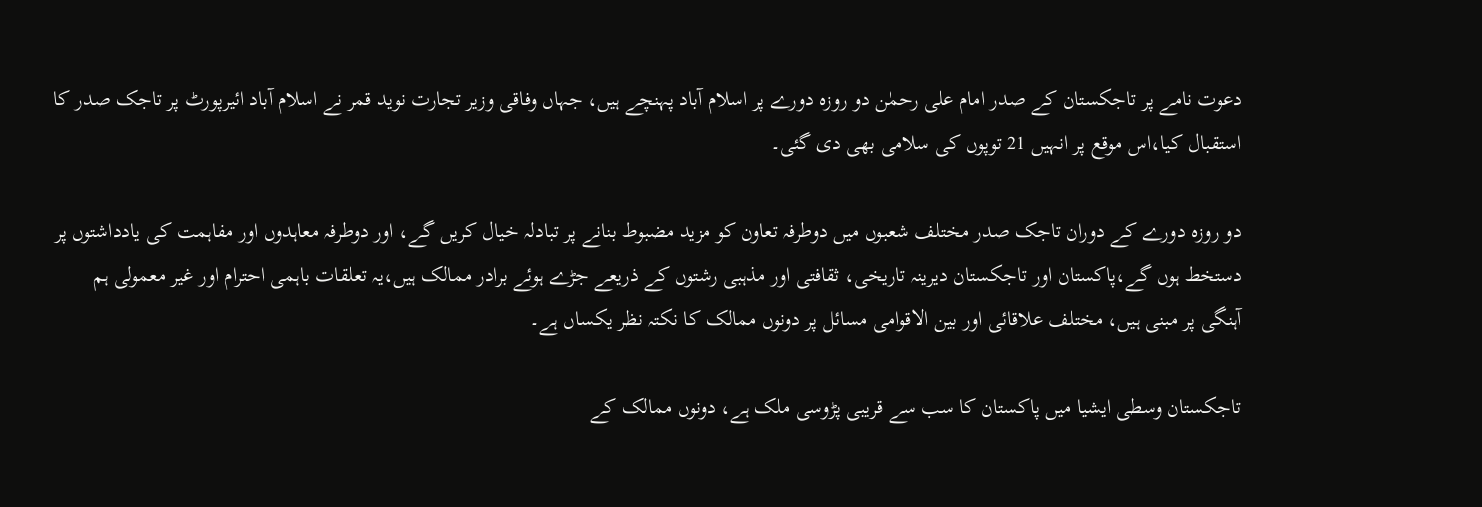دعوت نامے پر تاجکستان کے صدر امام علی رحمٰن دو روزہ دورے پر اسلام آباد پہنچے ہیں، جہاں وفاقی وزیر تجارت نوید قمر نے اسلام آباد ائیرپورٹ پر تاجک صدر کا استقبال کیا،اس موقع پر انہیں 21 توپوں کی سلامی بھی دی گئی۔

دو روزہ دورے کے دوران تاجک صدر مختلف شعبوں میں دوطرفہ تعاون کو مزید مضبوط بنانے پر تبادلہ خیال کریں گے، اور دوطرفہ معاہدوں اور مفاہمت کی یادداشتوں پر دستخط ہوں گے،پاکستان اور تاجکستان دیرینہ تاریخی، ثقافتی اور مذہبی رشتوں کے ذریعے جڑے ہوئے برادر ممالک ہیں،یہ تعلقات باہمی احترام اور غیر معمولی ہم آہنگی پر مبنی ہیں، مختلف علاقائی اور بین الاقوامی مسائل پر دونوں ممالک کا نکتہ نظر یکساں ہے۔

تاجکستان وسطی ایشیا میں پاکستان کا سب سے قریبی پڑوسی ملک ہے، دونوں ممالک کے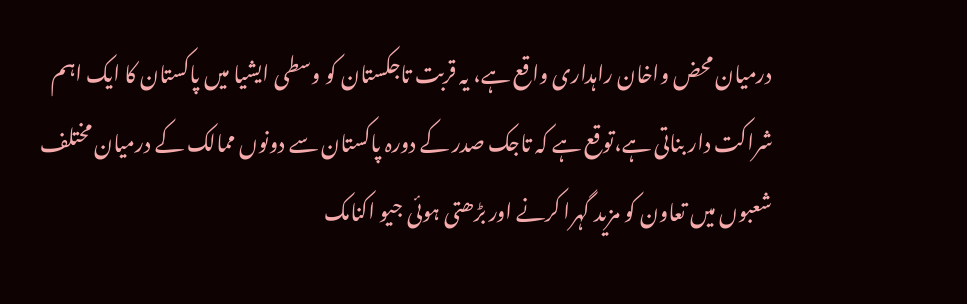درمیان محض واخان راہداری واقع ہے، یہ قربت تاجکستان کو وسطی ایشیا میں پاکستان کا ایک اہم شراکت دار بناتی ہے،توقع ہے کہ تاجک صدر کے دورہ پاکستان سے دونوں ممالک کے درمیان مختلف شعبوں میں تعاون کو مزید گہرا کرنے اور بڑھتی ہوئی جیو اکنامک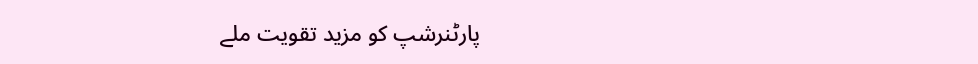پارٹنرشپ کو مزید تقویت ملے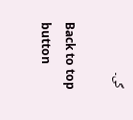گی۔

Back to top button